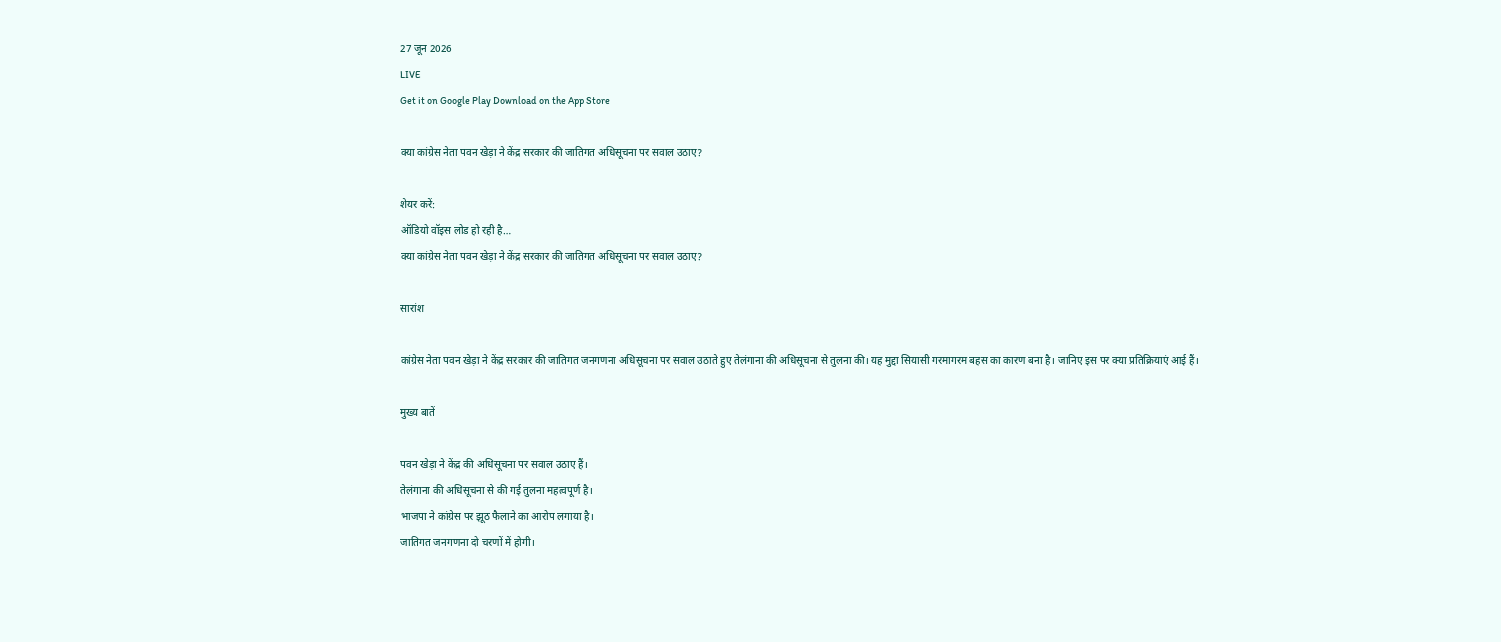27 जून 2026
LIVE
Get it on Google Play Download on the App Store

क्या कांग्रेस नेता पवन खेड़ा ने केंद्र सरकार की जातिगत अधिसूचना पर सवाल उठाए?

शेयर करें:
ऑडियो वॉइस लोड हो रही है…
क्या कांग्रेस नेता पवन खेड़ा ने केंद्र सरकार की जातिगत अधिसूचना पर सवाल उठाए?

सारांश

कांग्रेस नेता पवन खेड़ा ने केंद्र सरकार की जातिगत जनगणना अधिसूचना पर सवाल उठाते हुए तेलंगाना की अधिसूचना से तुलना की। यह मुद्दा सियासी गरमागरम बहस का कारण बना है। जानिए इस पर क्या प्रतिक्रियाएं आई हैं।

मुख्य बातें

पवन खेड़ा ने केंद्र की अधिसूचना पर सवाल उठाए हैं।
तेलंगाना की अधिसूचना से की गई तुलना महत्वपूर्ण है।
भाजपा ने कांग्रेस पर झूठ फैलाने का आरोप लगाया है।
जातिगत जनगणना दो चरणों में होगी।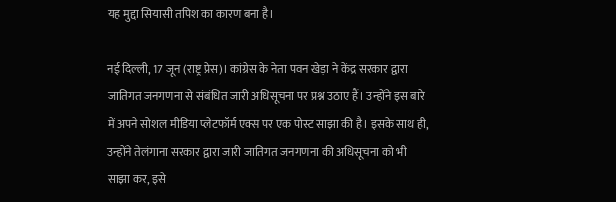यह मुद्दा सियासी तपिश का कारण बना है।

नई दिल्ली, 17 जून (राष्ट्र प्रेस)। कांग्रेस के नेता पवन खेड़ा ने केंद्र सरकार द्वारा जातिगत जनगणना से संबंधित जारी अधिसूचना पर प्रश्न उठाए हैं। उन्होंने इस बारे में अपने सोशल मीडिया प्लेटफॉर्म एक्स पर एक पोस्ट साझा की है। इसके साथ ही, उन्होंने तेलंगाना सरकार द्वारा जारी जातिगत जनगणना की अधिसूचना को भी साझा कर, इसे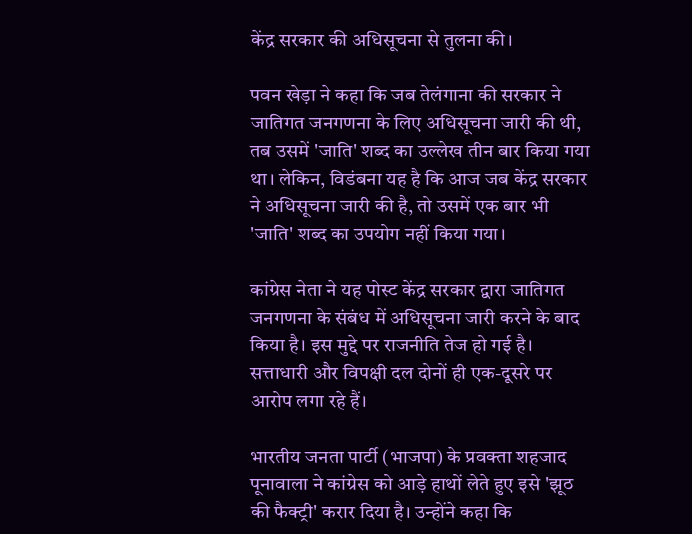केंद्र सरकार की अधिसूचना से तुलना की।

पवन खेड़ा ने कहा कि जब तेलंगाना की सरकार ने जातिगत जनगणना के लिए अधिसूचना जारी की थी, तब उसमें 'जाति' शब्द का उल्लेख तीन बार किया गया था। लेकिन, विडंबना यह है कि आज जब केंद्र सरकार ने अधिसूचना जारी की है, तो उसमें एक बार भी 'जाति' शब्द का उपयोग नहीं किया गया।

कांग्रेस नेता ने यह पोस्ट केंद्र सरकार द्वारा जातिगत जनगणना के संबंध में अधिसूचना जारी करने के बाद किया है। इस मुद्दे पर राजनीति तेज हो गई है। सत्ताधारी और विपक्षी दल दोनों ही एक-दूसरे पर आरोप लगा रहे हैं।

भारतीय जनता पार्टी (भाजपा) के प्रवक्ता शहजाद पूनावाला ने कांग्रेस को आड़े हाथों लेते हुए इसे 'झूठ की फैक्ट्री' करार दिया है। उन्होंने कहा कि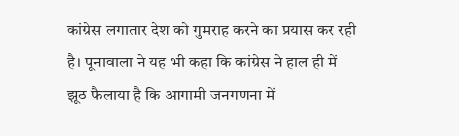कांग्रेस लगातार देश को गुमराह करने का प्रयास कर रही है। पूनावाला ने यह भी कहा कि कांग्रेस ने हाल ही में झूठ फैलाया है कि आगामी जनगणना में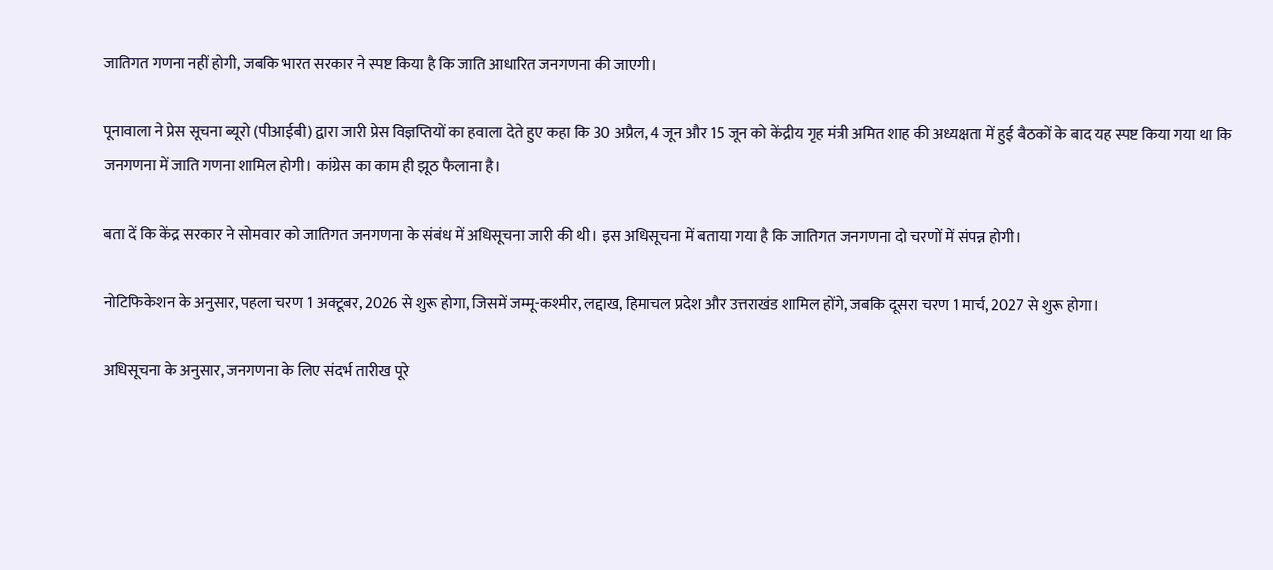जातिगत गणना नहीं होगी, जबकि भारत सरकार ने स्पष्ट किया है कि जाति आधारित जनगणना की जाएगी।

पूनावाला ने प्रेस सूचना ब्यूरो (पीआईबी) द्वारा जारी प्रेस विज्ञप्तियों का हवाला देते हुए कहा कि 30 अप्रैल, 4 जून और 15 जून को केंद्रीय गृह मंत्री अमित शाह की अध्यक्षता में हुई बैठकों के बाद यह स्पष्ट किया गया था कि जनगणना में जाति गणना शामिल होगी। कांग्रेस का काम ही झूठ फैलाना है।

बता दें कि केंद्र सरकार ने सोमवार को जातिगत जनगणना के संबंध में अधिसूचना जारी की थी। इस अधिसूचना में बताया गया है कि जातिगत जनगणना दो चरणों में संपन्न होगी।

नोटिफिकेशन के अनुसार, पहला चरण 1 अक्टूबर, 2026 से शुरू होगा, जिसमें जम्मू-कश्मीर, लद्दाख, हिमाचल प्रदेश और उत्तराखंड शामिल होंगे, जबकि दूसरा चरण 1 मार्च, 2027 से शुरू होगा।

अधिसूचना के अनुसार, जनगणना के लिए संदर्भ तारीख पूरे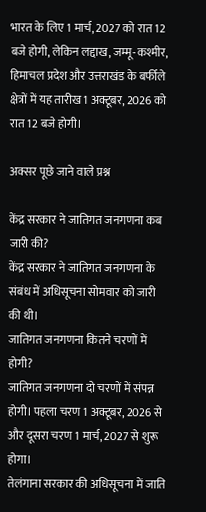भारत के लिए 1 मार्च, 2027 को रात 12 बजे होगी, लेकिन लद्दाख, जम्मू-कश्मीर, हिमाचल प्रदेश और उत्तराखंड के बर्फीले क्षेत्रों में यह तारीख 1 अक्टूबर, 2026 को रात 12 बजे होगी।

अक्सर पूछे जाने वाले प्रश्न

केंद्र सरकार ने जातिगत जनगणना कब जारी की?
केंद्र सरकार ने जातिगत जनगणना के संबंध में अधिसूचना सोमवार को जारी की थी।
जातिगत जनगणना कितने चरणों में होगी?
जातिगत जनगणना दो चरणों में संपन्न होगी। पहला चरण 1 अक्टूबर, 2026 से और दूसरा चरण 1 मार्च, 2027 से शुरू होगा।
तेलंगाना सरकार की अधिसूचना में जाति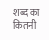शब्द का कितनी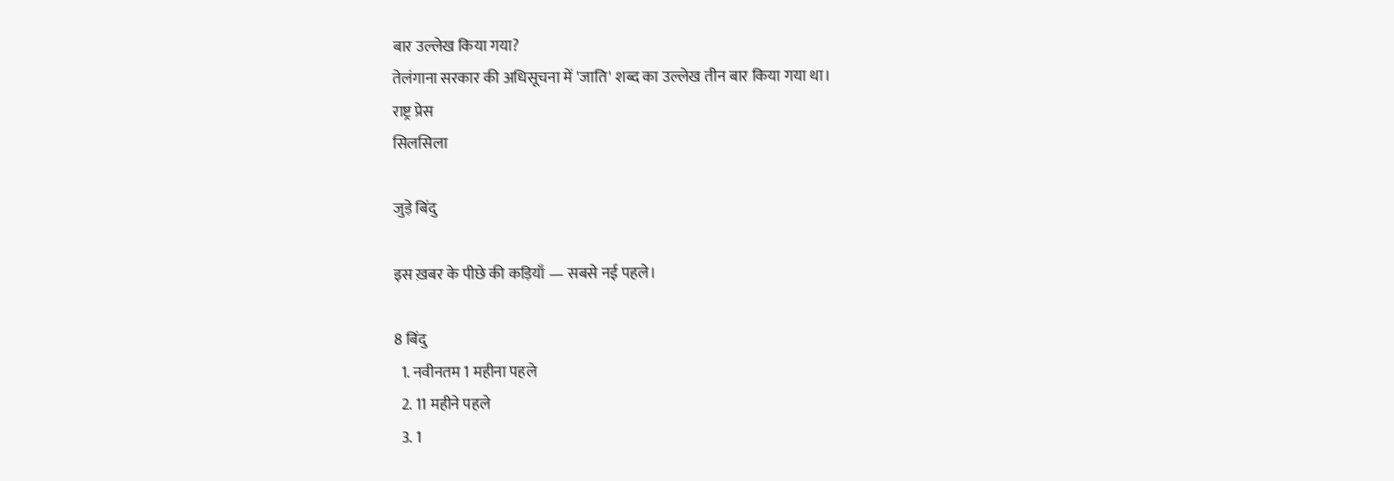बार उल्लेख किया गया?
तेलंगाना सरकार की अधिसूचना में 'जाति' शब्द का उल्लेख तीन बार किया गया था।
राष्ट्र प्रेस
सिलसिला

जुड़े बिंदु

इस ख़बर के पीछे की कड़ियाँ — सबसे नई पहले।

8 बिंदु
  1. नवीनतम 1 महीना पहले
  2. 11 महीने पहले
  3. 1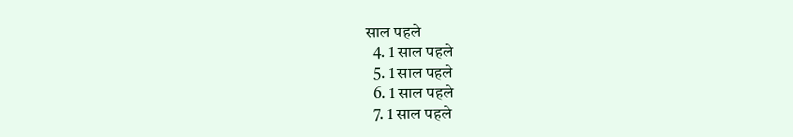साल पहले
  4. 1 साल पहले
  5. 1 साल पहले
  6. 1 साल पहले
  7. 1 साल पहले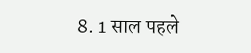8. 1 साल पहले